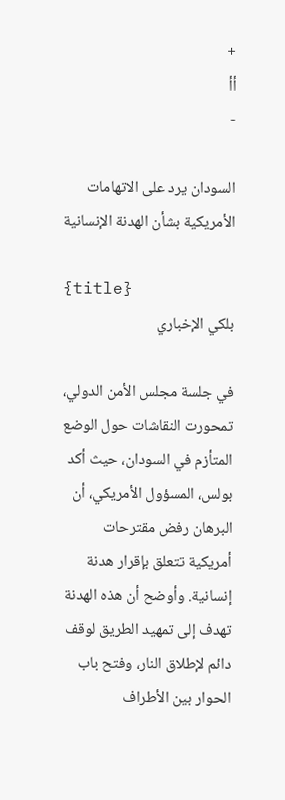+
أأ
-

السودان يرد على الاتهامات الأمريكية بشأن الهدنة الإنسانية

{title}
بلكي الإخباري

في جلسة مجلس الأمن الدولي، تمحورت النقاشات حول الوضع المتأزم في السودان، حيث أكد بولس، المسؤول الأمريكي، أن البرهان رفض مقترحات أمريكية تتعلق بإقرار هدنة إنسانية. وأوضح أن هذه الهدنة تهدف إلى تمهيد الطريق لوقف دائم لإطلاق النار، وفتح باب الحوار بين الأطراف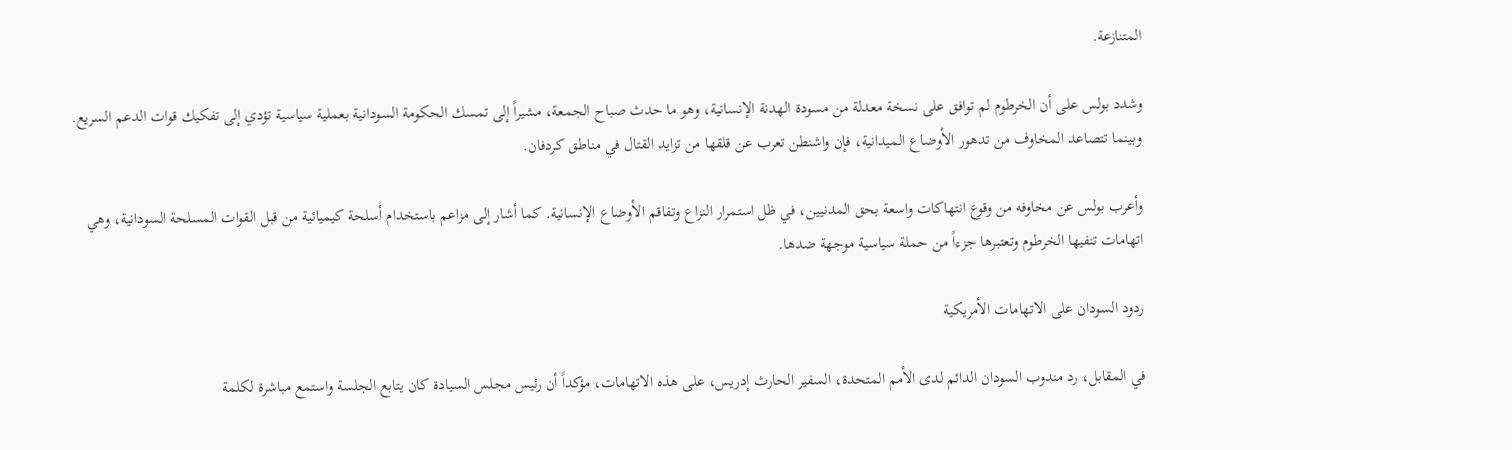المتنازعة.

وشدد بولس على أن الخرطوم لم توافق على نسخة معدلة من مسودة الهدنة الإنسانية، وهو ما حدث صباح الجمعة، مشيراً إلى تمسك الحكومة السودانية بعملية سياسية تؤدي إلى تفكيك قوات الدعم السريع. وبينما تتصاعد المخاوف من تدهور الأوضاع الميدانية، فإن واشنطن تعرب عن قلقها من تزايد القتال في مناطق كردفان.

وأعرب بولس عن مخاوفه من وقوع انتهاكات واسعة بحق المدنيين، في ظل استمرار النزاع وتفاقم الأوضاع الإنسانية. كما أشار إلى مزاعم باستخدام أسلحة كيميائية من قبل القوات المسلحة السودانية، وهي اتهامات تنفيها الخرطوم وتعتبرها جزءاً من حملة سياسية موجهة ضدها.

ردود السودان على الاتهامات الأمريكية

في المقابل، رد مندوب السودان الدائم لدى الأمم المتحدة، السفير الحارث إدريس، على هذه الاتهامات، مؤكداً أن رئيس مجلس السيادة كان يتابع الجلسة واستمع مباشرة لكلمة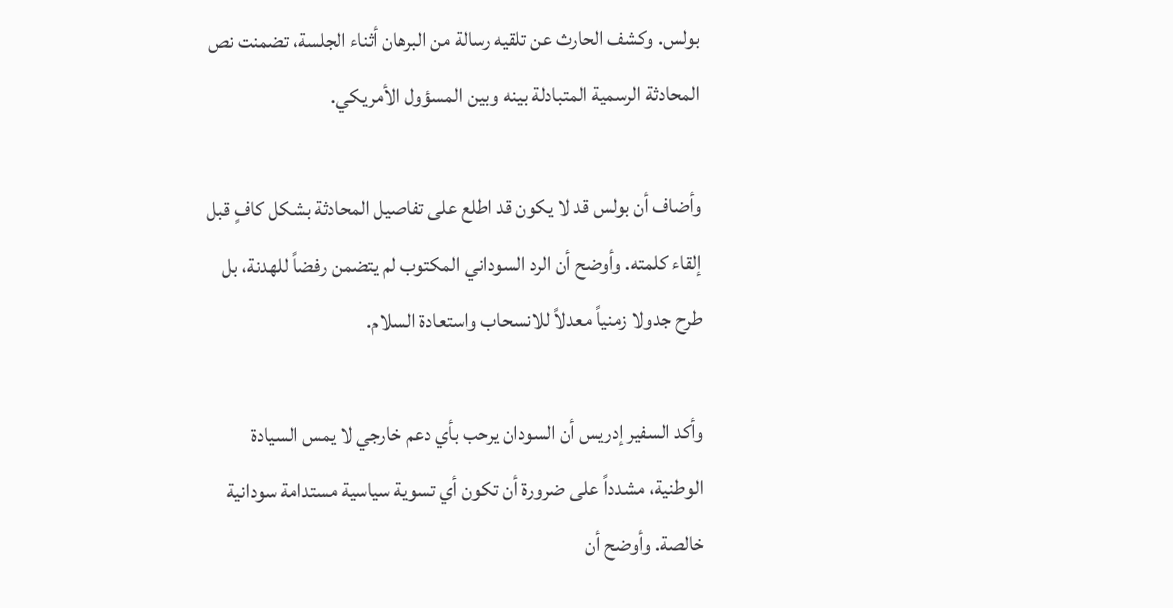بولس. وكشف الحارث عن تلقيه رسالة من البرهان أثناء الجلسة، تضمنت نص المحادثة الرسمية المتبادلة بينه وبين المسؤول الأمريكي.

وأضاف أن بولس قد لا يكون قد اطلع على تفاصيل المحادثة بشكل كافٍ قبل إلقاء كلمته. وأوضح أن الرد السوداني المكتوب لم يتضمن رفضاً للهدنة، بل طرح جدولا زمنياً معدلاً للانسحاب واستعادة السلام.

وأكد السفير إدريس أن السودان يرحب بأي دعم خارجي لا يمس السيادة الوطنية، مشدداً على ضرورة أن تكون أي تسوية سياسية مستدامة سودانية خالصة. وأوضح أن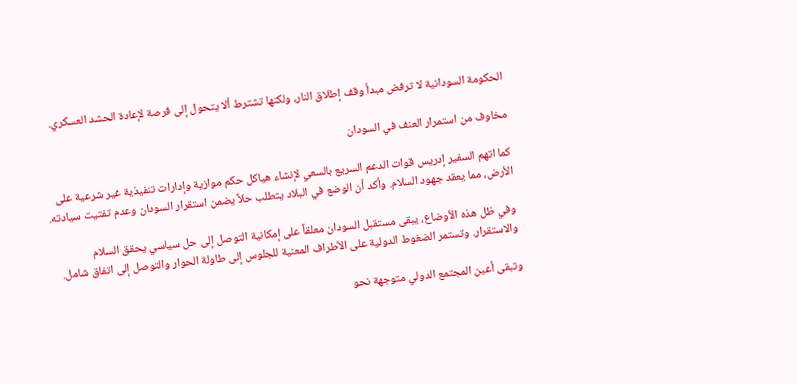الحكومة السودانية لا ترفض مبدأ وقف إطلاق النار، ولكنها تشترط ألا يتحول إلى فرصة لإعادة الحشد العسكري.

مخاوف من استمرار العنف في السودان

كما اتهم السفير إدريس قوات الدعم السريع بالسعي لإنشاء هياكل حكم موازية وإدارات تنفيذية غير شرعية على الأرض، مما يعقد جهود السلام. وأكد أن الوضع في البلاد يتطلب حلاً يضمن استقرار السودان وعدم تفتيت سيادته.

وفي ظل هذه الأوضاع، يبقى مستقبل السودان معلقاً على إمكانية التوصل إلى حل سياسي يحقق السلام والاستقرار. وتستمر الضغوط الدولية على الأطراف المعنية للجلوس إلى طاولة الحوار والتوصل إلى اتفاق شامل.

وتبقى أعين المجتمع الدولي متوجهة نحو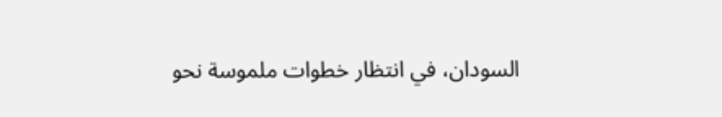السودان، في انتظار خطوات ملموسة نحو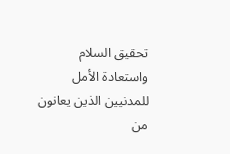تحقيق السلام واستعادة الأمل للمدنيين الذين يعانون من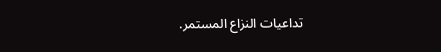تداعيات النزاع المستمر.